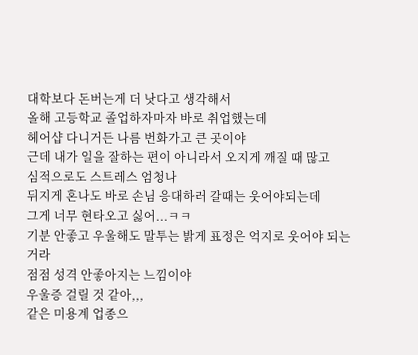대학보다 돈버는게 더 낫다고 생각해서
올해 고등학교 졸업하자마자 바로 취업했는데
헤어샵 다니거든 나름 번화가고 큰 곳이야
근데 내가 일을 잘하는 편이 아니라서 오지게 깨질 때 많고
심적으로도 스트레스 엄청나
뒤지게 혼나도 바로 손님 응대하러 갈때는 웃어야되는데
그게 너무 현타오고 싫어...ㅋㅋ
기분 안좋고 우울해도 말투는 밝게 표정은 억지로 웃어야 되는거라
점점 성격 안좋아지는 느낌이야
우울증 걸릴 것 같아,,,
같은 미용계 업종으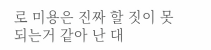로 미용은 진짜 할 짓이 못되는거 같아 난 대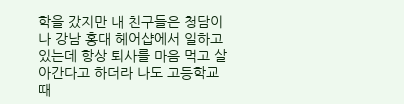학을 갔지만 내 친구들은 청담이나 강남 홍대 헤어샵에서 일하고 있는데 항상 퇴사를 마음 먹고 살아간다고 하더라 나도 고등학교때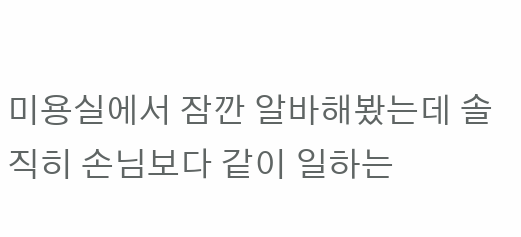미용실에서 잠깐 알바해봤는데 솔직히 손님보다 같이 일하는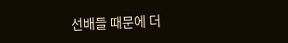선배들 때문에 더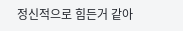정신적으로 힘든거 같아